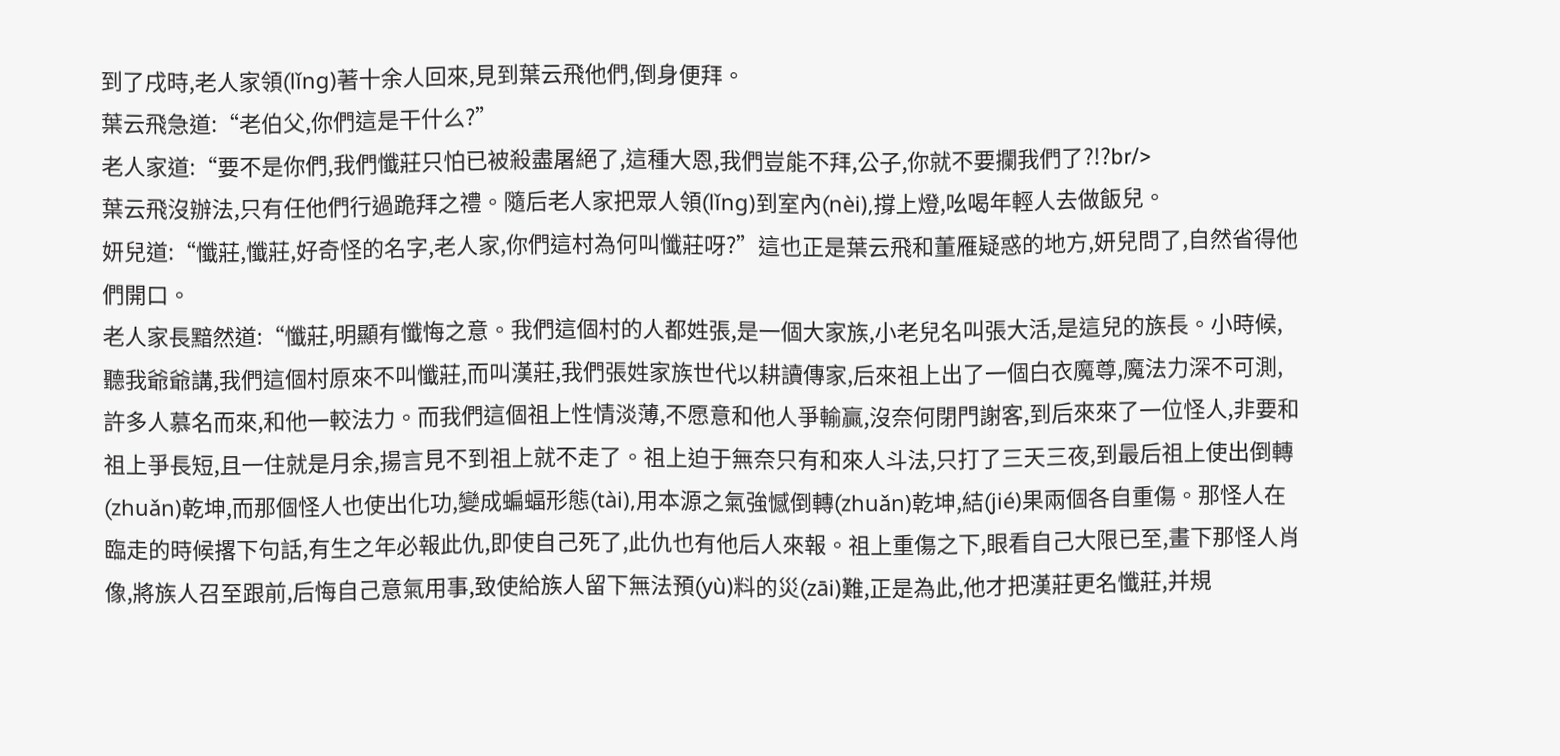到了戌時,老人家領(lǐng)著十余人回來,見到葉云飛他們,倒身便拜。
葉云飛急道:“老伯父,你們這是干什么?”
老人家道:“要不是你們,我們懺莊只怕已被殺盡屠絕了,這種大恩,我們豈能不拜,公子,你就不要攔我們了?!?br/>
葉云飛沒辦法,只有任他們行過跪拜之禮。隨后老人家把眾人領(lǐng)到室內(nèi),撐上燈,吆喝年輕人去做飯兒。
妍兒道:“懺莊,懺莊,好奇怪的名字,老人家,你們這村為何叫懺莊呀?”這也正是葉云飛和董雁疑惑的地方,妍兒問了,自然省得他們開口。
老人家長黯然道:“懺莊,明顯有懺悔之意。我們這個村的人都姓張,是一個大家族,小老兒名叫張大活,是這兒的族長。小時候,聽我爺爺講,我們這個村原來不叫懺莊,而叫漢莊,我們張姓家族世代以耕讀傳家,后來祖上出了一個白衣魔尊,魔法力深不可測,許多人慕名而來,和他一較法力。而我們這個祖上性情淡薄,不愿意和他人爭輸贏,沒奈何閉門謝客,到后來來了一位怪人,非要和祖上爭長短,且一住就是月余,揚言見不到祖上就不走了。祖上迫于無奈只有和來人斗法,只打了三天三夜,到最后祖上使出倒轉(zhuǎn)乾坤,而那個怪人也使出化功,變成蝙蝠形態(tài),用本源之氣強憾倒轉(zhuǎn)乾坤,結(jié)果兩個各自重傷。那怪人在臨走的時候撂下句話,有生之年必報此仇,即使自己死了,此仇也有他后人來報。祖上重傷之下,眼看自己大限已至,畫下那怪人肖像,將族人召至跟前,后悔自己意氣用事,致使給族人留下無法預(yù)料的災(zāi)難,正是為此,他才把漢莊更名懺莊,并規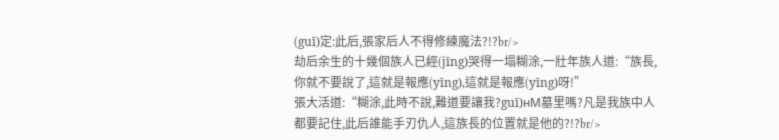(guī)定:此后,張家后人不得修練魔法?!?br/>
劫后余生的十幾個族人已經(jīng)哭得一塌糊涂,一壯年族人道:“族長,你就不要說了,這就是報應(yīng),這就是報應(yīng)呀!”
張大活道:“糊涂,此時不說,難道要讓我?guī)нM墓里嗎?凡是我族中人都要記住,此后誰能手刃仇人,這族長的位置就是他的?!?br/>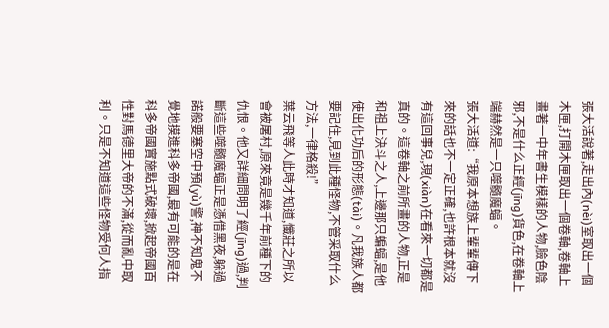張大活說著,走出內(nèi)室取出一個木匣,打開木匣取出一個卷軸,卷軸上畫著一中年書生模樣的人物,臉色陰邪,不是什么正經(jīng)貨色,在卷軸上端赫然是一只噬髓魔蝠。
張大活道:“我原本想族上輩輩傳下來的話也不一定正確,也許根本就沒有這回事兒,現(xiàn)在看來一切都是真的。這卷軸之前所畫的人物,正是和祖上決斗之人,上邊那只蝙蝠,是他使出化功后的形態(tài)。凡我族人都要記住,見到此種怪物,不管采取什么方法,一律格殺!”
葉云飛等人此時才知道,懺莊之所以會被屠村,原來竟是幾千年前種下的仇恨。他又詳細問明了經(jīng)過,判斷這些噬髓魔蝠正是憑借黑夜,躲過諾般要塞空中預(yù)警,神不知鬼不覺地摸進科多帝國,最有可能的是在科多帝國實施點式破壞,掀起帝國百性對馬德里大帝的不滿,從而亂中取利。只是不知道這些怪物受何人指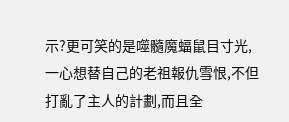示?更可笑的是噬髓魔蝠鼠目寸光,一心想替自己的老祖報仇雪恨,不但打亂了主人的計劃,而且全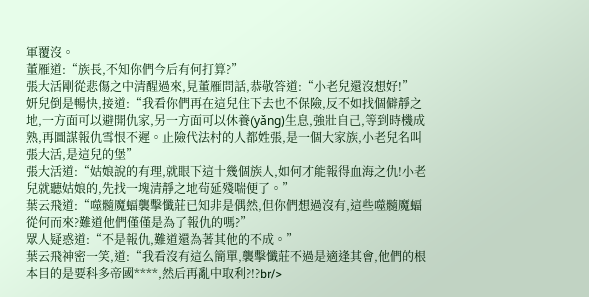軍覆沒。
董雁道:“族長,不知你們今后有何打算?”
張大活剛從悲傷之中清醒過來,見董雁問話,恭敬答道:“小老兒還沒想好!”
妍兒倒是暢快,接道:“我看你們再在這兒住下去也不保險,反不如找個僻靜之地,一方面可以避開仇家,另一方面可以休養(yǎng)生息,強壯自己,等到時機成熟,再圖謀報仇雪恨不遲。止險代法村的人都姓張,是一個大家族,小老兒名叫張大活,是這兒的堡”
張大活道:“姑娘說的有理,就眼下這十幾個族人,如何才能報得血海之仇!小老兒就聽姑娘的,先找一塊清靜之地茍延殘喘便了。”
葉云飛道:“噬髓魔蝠襲擊懺莊已知非是偶然,但你們想過沒有,這些噬髓魔蝠從何而來?難道他們僅僅是為了報仇的嗎?”
眾人疑惑道:“不是報仇,難道還為著其他的不成。”
葉云飛神密一笑,道:“我看沒有這么簡單,襲擊懺莊不過是適逢其會,他們的根本目的是要科多帝國****,然后再亂中取利?!?br/>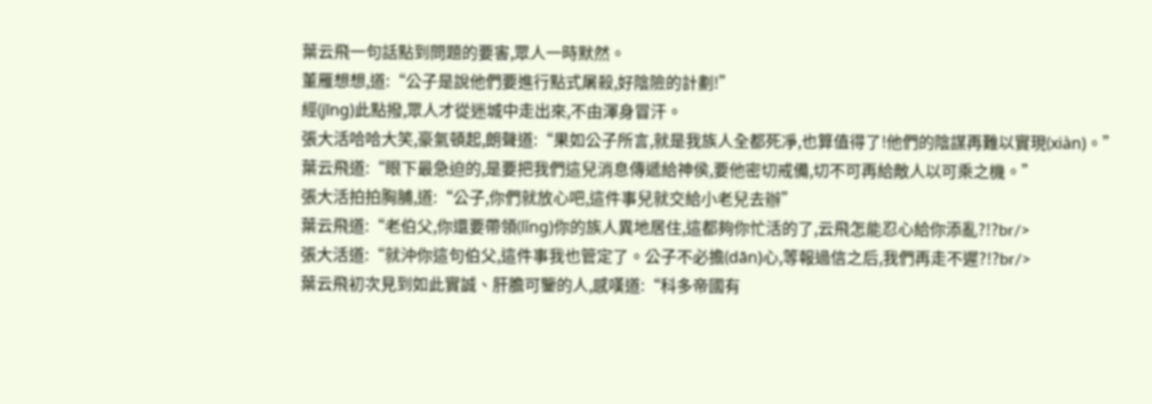葉云飛一句話點到問題的要害,眾人一時默然。
董雁想想,道:“公子是說他們要進行點式屠殺,好陰險的計劃!”
經(jīng)此點撥,眾人才從迷城中走出來,不由渾身冒汗。
張大活哈哈大笑,豪氣頓起,朗聲道:“果如公子所言,就是我族人全都死凈,也算值得了!他們的陰謀再難以實現(xiàn)。”
葉云飛道:“眼下最急迫的,是要把我們這兒消息傳遞給神侯,要他密切戒備,切不可再給敵人以可乘之機。”
張大活拍拍胸脯,道:“公子,你們就放心吧,這件事兒就交給小老兒去辦”
葉云飛道:“老伯父,你還要帶領(lǐng)你的族人異地居住,這都夠你忙活的了,云飛怎能忍心給你添亂?!?br/>
張大活道:“就沖你這句伯父,這件事我也管定了。公子不必擔(dān)心,等報過信之后,我們再走不遲?!?br/>
葉云飛初次見到如此實誠、肝膽可鑒的人,感嘆道:“科多帝國有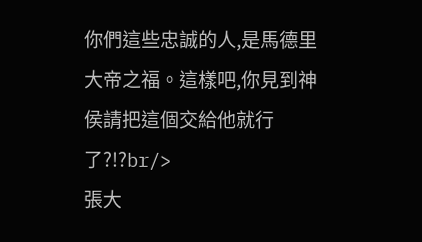你們這些忠誠的人,是馬德里大帝之福。這樣吧,你見到神侯請把這個交給他就行了?!?br/>
張大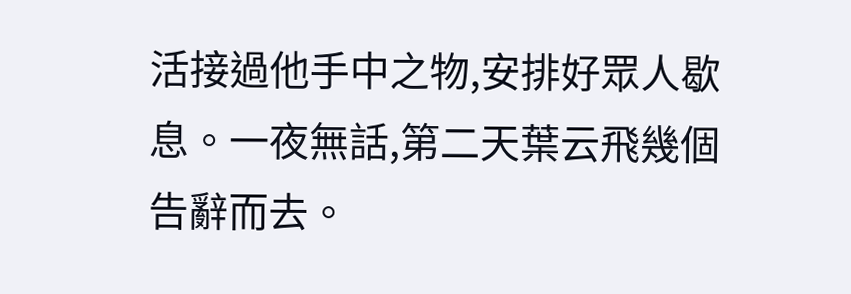活接過他手中之物,安排好眾人歇息。一夜無話,第二天葉云飛幾個告辭而去。